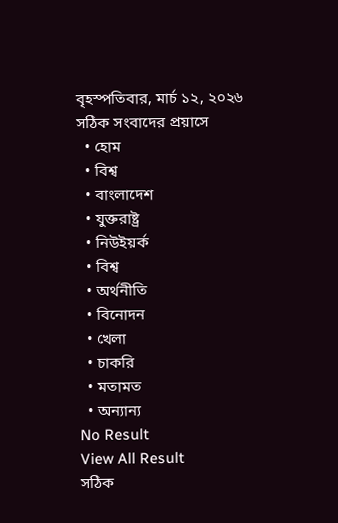বৃহস্পতিবার, মার্চ ১২, ২০২৬
সঠিক সংবাদের প্রয়াসে
  • হোম
  • বিশ্ব
  • বাংলাদেশ
  • যুক্তরাষ্ট্র
  • নিউইয়র্ক
  • বিশ্ব
  • অর্থনীতি
  • বিনোদন
  • খেলা
  • চাকরি
  • মতামত
  • অন্যান্য
No Result
View All Result
সঠিক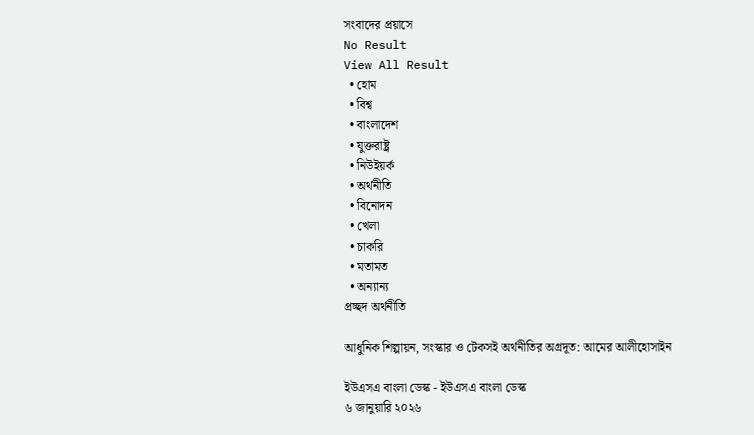সংবাদের প্রয়াসে
No Result
View All Result
  • হোম
  • বিশ্ব
  • বাংলাদেশ
  • যুক্তরাষ্ট্র
  • নিউইয়র্ক
  • অর্থনীতি
  • বিনোদন
  • খেলা
  • চাকরি
  • মতামত
  • অন্যান্য
প্রচ্ছদ অর্থনীতি

আধুনিক শিল্পায়ন, সংস্কার ও টেকসই অর্থনীতির অগ্রদূত: আমের আলীহোসাইন

ইউএসএ বাংলা ডেস্ক - ইউএসএ বাংলা ডেস্ক
৬ জানুয়ারি ২০২৬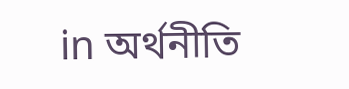in অর্থনীতি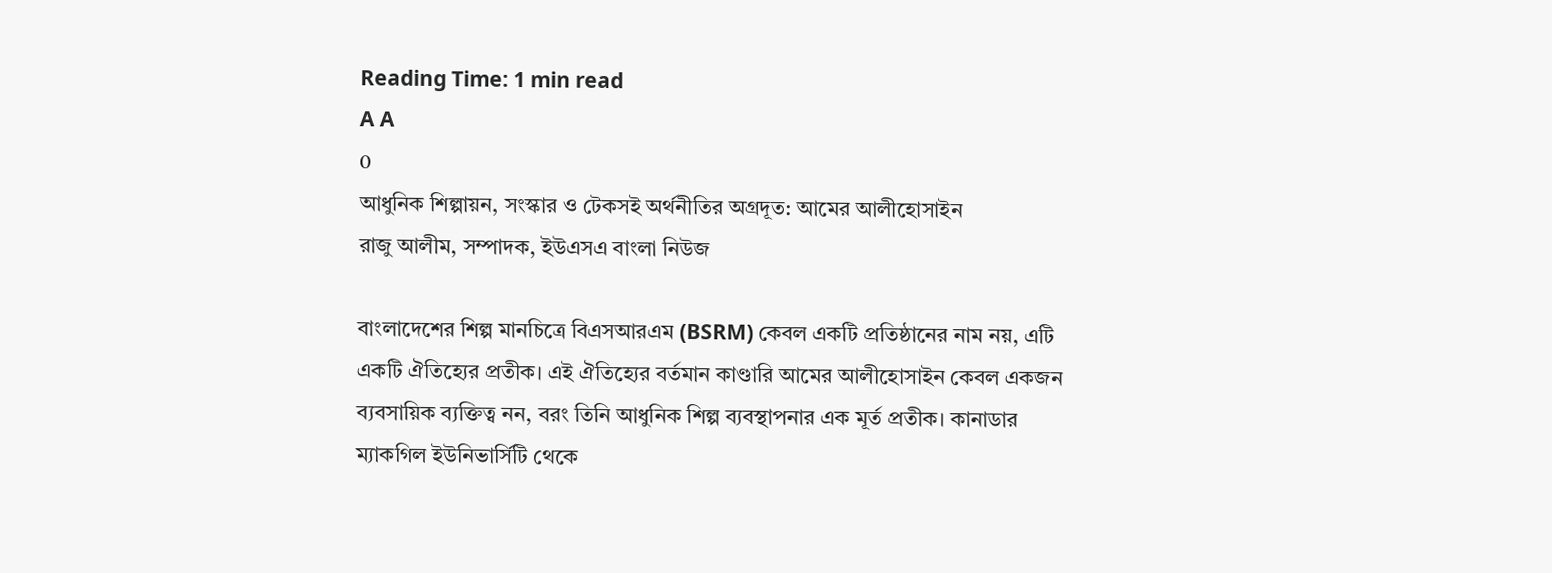Reading Time: 1 min read
A A
0
আধুনিক শিল্পায়ন, সংস্কার ও টেকসই অর্থনীতির অগ্রদূত: আমের আলীহোসাইন
রাজু আলীম, সম্পাদক, ইউএসএ বাংলা নিউজ

বাংলাদেশের শিল্প মানচিত্রে বিএসআরএম (BSRM) কেবল একটি প্রতিষ্ঠানের নাম নয়, এটি একটি ঐতিহ্যের প্রতীক। এই ঐতিহ্যের বর্তমান কাণ্ডারি আমের আলীহোসাইন কেবল একজন ব্যবসায়িক ব্যক্তিত্ব নন, বরং তিনি আধুনিক শিল্প ব্যবস্থাপনার এক মূর্ত প্রতীক। কানাডার ম্যাকগিল ইউনিভার্সিটি থেকে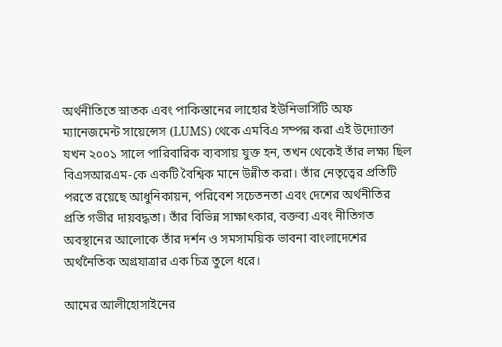অর্থনীতিতে স্নাতক এবং পাকিস্তানের লাহোর ইউনিভার্সিটি অফ ম্যানেজমেন্ট সায়েন্সেস (LUMS) থেকে এমবিএ সম্পন্ন করা এই উদ্যোক্তা যখন ২০০১ সালে পারিবারিক ব্যবসায় যুক্ত হন, তখন থেকেই তাঁর লক্ষ্য ছিল বিএসআরএম-কে একটি বৈশ্বিক মানে উন্নীত করা। তাঁর নেতৃত্বের প্রতিটি পরতে রয়েছে আধুনিকায়ন, পরিবেশ সচেতনতা এবং দেশের অর্থনীতির প্রতি গভীর দায়বদ্ধতা। তাঁর বিভিন্ন সাক্ষাৎকার, বক্তব্য এবং নীতিগত অবস্থানের আলোকে তাঁর দর্শন ও সমসাময়িক ভাবনা বাংলাদেশের অর্থনৈতিক অগ্রযাত্রার এক চিত্র তুলে ধরে।

আমের আলীহোসাইনের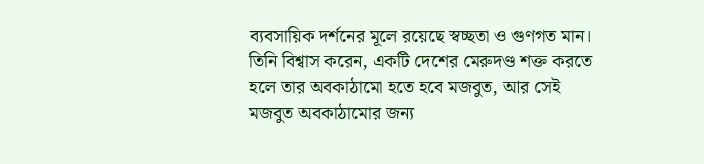ব্যবসায়িক দর্শনের মূলে রয়েছে স্বচ্ছতা ও গুণগত মান। তিনি বিশ্বাস করেন, একটি দেশের মেরুদণ্ড শক্ত করতে হলে তার অবকাঠামো হতে হবে মজবুত, আর সেই মজবুত অবকাঠামোর জন্য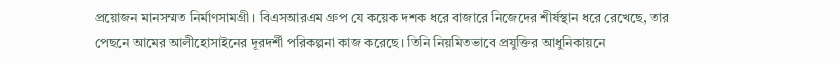প্রয়োজন মানসম্মত নির্মাণসামগ্রী। বিএসআরএম গ্রুপ যে কয়েক দশক ধরে বাজারে নিজেদের শীর্ষস্থান ধরে রেখেছে, তার পেছনে আমের আলীহোসাইনের দূরদর্শী পরিকল্পনা কাজ করেছে। তিনি নিয়মিতভাবে প্রযুক্তির আধুনিকায়নে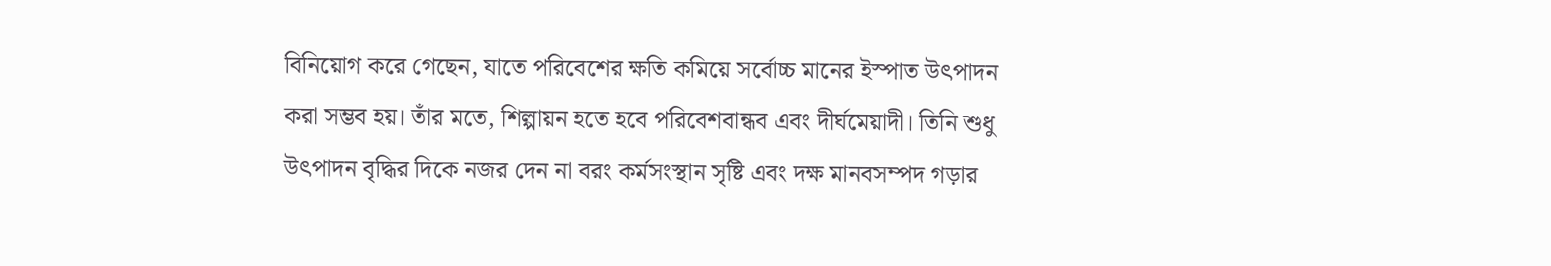বিনিয়োগ করে গেছেন, যাতে পরিবেশের ক্ষতি কমিয়ে সর্বোচ্চ মানের ইস্পাত উৎপাদন করা সম্ভব হয়। তাঁর মতে, শিল্পায়ন হতে হবে পরিবেশবান্ধব এবং দীর্ঘমেয়াদী। তিনি শুধু উৎপাদন বৃদ্ধির দিকে নজর দেন না বরং কর্মসংস্থান সৃষ্টি এবং দক্ষ মানবসম্পদ গড়ার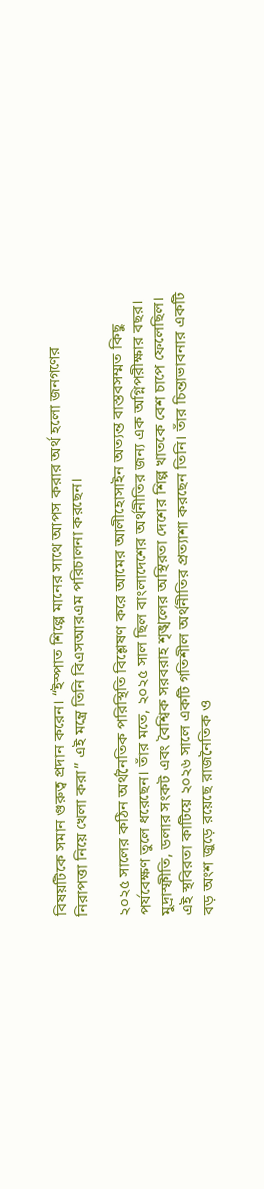বিষয়টিকে সমান গুরুত্ব প্রদান করেন। “ইস্পাত শিল্পে মানের সাথে আপস করার অর্থ হলো জনগণের নিরাপত্তা নিয়ে খেলা করা” এই মন্ত্রে তিনি বিএসআরএম পরিচালনা করছেন।

২০২৫ সালের কঠিন অর্থনৈতিক পরিস্থিতি বিশ্লেষণ করে আমের আলীহোসাইন অত্যন্ত বাস্তবসম্মত কিছু পর্যবেক্ষণ তুলে ধরেছেন। তাঁর মতে, ২০২৫ সাল ছিল বাংলাদেশের অর্থনীতির জন্য এক অগ্নিপরীক্ষার বছর। মুদ্রাস্ফীতি, ডলার সংকট এবং বৈশ্বিক সরবরাহ শৃঙ্খলের অস্থিরতা দেশের শিল্প খাতকে বেশ চাপে ফেলেছিল। এই স্থবিরতা কাটিয়ে ২০২৬ সালে একটি গতিশীল অর্থনীতির প্রত্যাশা করছেন তিনি। তাঁর চিন্তাভাবনার একটি বড় অংশ জুড়ে রয়েছে রাজনৈতিক ও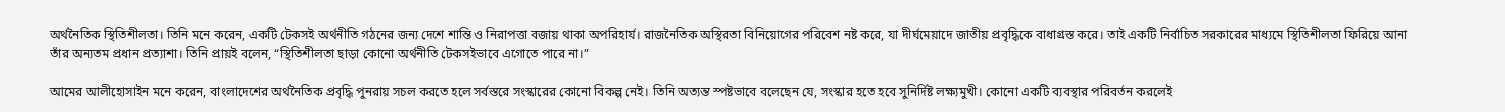অর্থনৈতিক স্থিতিশীলতা। তিনি মনে করেন, একটি টেকসই অর্থনীতি গঠনের জন্য দেশে শান্তি ও নিরাপত্তা বজায় থাকা অপরিহার্য। রাজনৈতিক অস্থিরতা বিনিয়োগের পরিবেশ নষ্ট করে, যা দীর্ঘমেয়াদে জাতীয় প্রবৃদ্ধিকে বাধাগ্রস্ত করে। তাই একটি নির্বাচিত সরকারের মাধ্যমে স্থিতিশীলতা ফিরিয়ে আনা তাঁর অন্যতম প্রধান প্রত্যাশা। তিনি প্রায়ই বলেন, “স্থিতিশীলতা ছাড়া কোনো অর্থনীতি টেকসইভাবে এগোতে পারে না।”

আমের আলীহোসাইন মনে করেন, বাংলাদেশের অর্থনৈতিক প্রবৃদ্ধি পুনরায় সচল করতে হলে সর্বস্তরে সংস্কারের কোনো বিকল্প নেই। তিনি অত্যন্ত স্পষ্টভাবে বলেছেন যে, সংস্কার হতে হবে সুনির্দিষ্ট লক্ষ্যমুখী। কোনো একটি ব্যবস্থার পরিবর্তন করলেই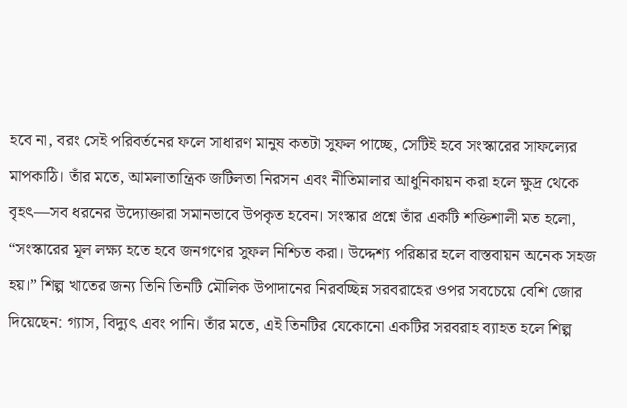হবে না, বরং সেই পরিবর্তনের ফলে সাধারণ মানুষ কতটা সুফল পাচ্ছে, সেটিই হবে সংস্কারের সাফল্যের মাপকাঠি। তাঁর মতে, আমলাতান্ত্রিক জটিলতা নিরসন এবং নীতিমালার আধুনিকায়ন করা হলে ক্ষুদ্র থেকে বৃহৎ—সব ধরনের উদ্যোক্তারা সমানভাবে উপকৃত হবেন। সংস্কার প্রশ্নে তাঁর একটি শক্তিশালী মত হলো, “সংস্কারের মূল লক্ষ্য হতে হবে জনগণের সুফল নিশ্চিত করা। উদ্দেশ্য পরিষ্কার হলে বাস্তবায়ন অনেক সহজ হয়।” শিল্প খাতের জন্য তিনি তিনটি মৌলিক উপাদানের নিরবচ্ছিন্ন সরবরাহের ওপর সবচেয়ে বেশি জোর দিয়েছেন: গ্যাস, বিদ্যুৎ এবং পানি। তাঁর মতে, এই তিনটির যেকোনো একটির সরবরাহ ব্যাহত হলে শিল্প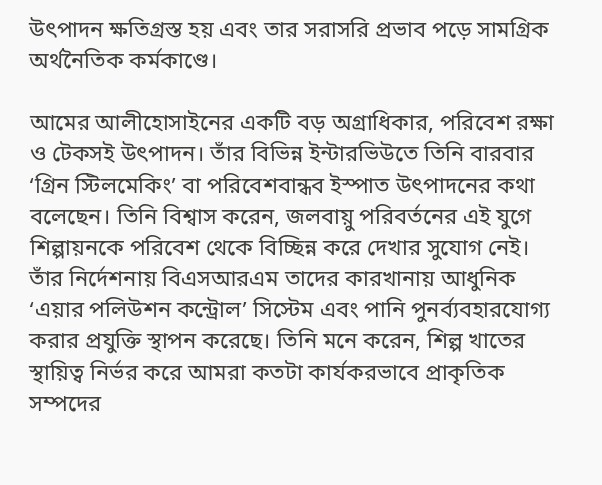উৎপাদন ক্ষতিগ্রস্ত হয় এবং তার সরাসরি প্রভাব পড়ে সামগ্রিক অর্থনৈতিক কর্মকাণ্ডে।

আমের আলীহোসাইনের একটি বড় অগ্রাধিকার, পরিবেশ রক্ষা ও টেকসই উৎপাদন। তাঁর বিভিন্ন ইন্টারভিউতে তিনি বারবার ‘গ্রিন স্টিলমেকিং’ বা পরিবেশবান্ধব ইস্পাত উৎপাদনের কথা বলেছেন। তিনি বিশ্বাস করেন, জলবায়ু পরিবর্তনের এই যুগে শিল্পায়নকে পরিবেশ থেকে বিচ্ছিন্ন করে দেখার সুযোগ নেই। তাঁর নির্দেশনায় বিএসআরএম তাদের কারখানায় আধুনিক ‘এয়ার পলিউশন কন্ট্রোল’ সিস্টেম এবং পানি পুনর্ব্যবহারযোগ্য করার প্রযুক্তি স্থাপন করেছে। তিনি মনে করেন, শিল্প খাতের স্থায়িত্ব নির্ভর করে আমরা কতটা কার্যকরভাবে প্রাকৃতিক সম্পদের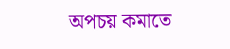অপচয় কমাতে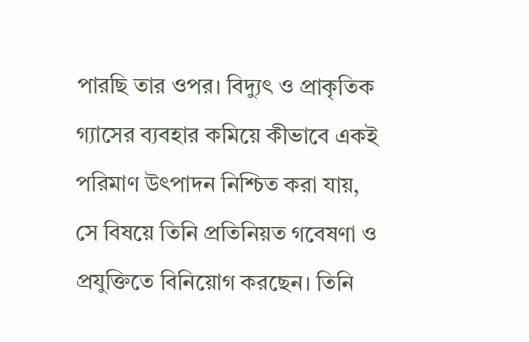পারছি তার ওপর। বিদ্যুৎ ও প্রাকৃতিক গ্যাসের ব্যবহার কমিয়ে কীভাবে একই পরিমাণ উৎপাদন নিশ্চিত করা যায়, সে বিষয়ে তিনি প্রতিনিয়ত গবেষণা ও প্রযুক্তিতে বিনিয়োগ করছেন। তিনি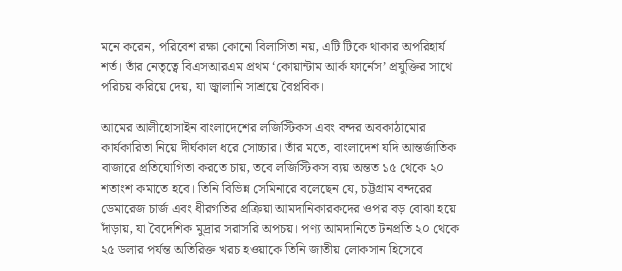মনে করেন, পরিবেশ রক্ষা কোনো বিলাসিতা নয়, এটি টিকে থাকার অপরিহার্য শর্ত। তাঁর নেতৃত্বে বিএসআরএম প্রথম ‘কোয়ান্টাম আর্ক ফার্নেস’ প্রযুক্তির সাথে পরিচয় করিয়ে দেয়, যা জ্বালানি সাশ্রয়ে বৈপ্লবিক।

আমের আলীহোসাইন বাংলাদেশের লজিস্টিকস এবং বন্দর অবকাঠামোর কার্যকারিতা নিয়ে দীর্ঘকাল ধরে সোচ্চার। তাঁর মতে, বাংলাদেশ যদি আন্তর্জাতিক বাজারে প্রতিযোগিতা করতে চায়, তবে লজিস্টিকস ব্যয় অন্তত ১৫ থেকে ২০ শতাংশ কমাতে হবে। তিনি বিভিন্ন সেমিনারে বলেছেন যে, চট্টগ্রাম বন্দরের ডেমারেজ চার্জ এবং ধীরগতির প্রক্রিয়া আমদানিকারকদের ওপর বড় বোঝা হয়ে দাঁড়ায়, যা বৈদেশিক মুদ্রার সরাসরি অপচয়। পণ্য আমদানিতে টনপ্রতি ২০ থেকে ২৫ ডলার পর্যন্ত অতিরিক্ত খরচ হওয়াকে তিনি জাতীয় লোকসান হিসেবে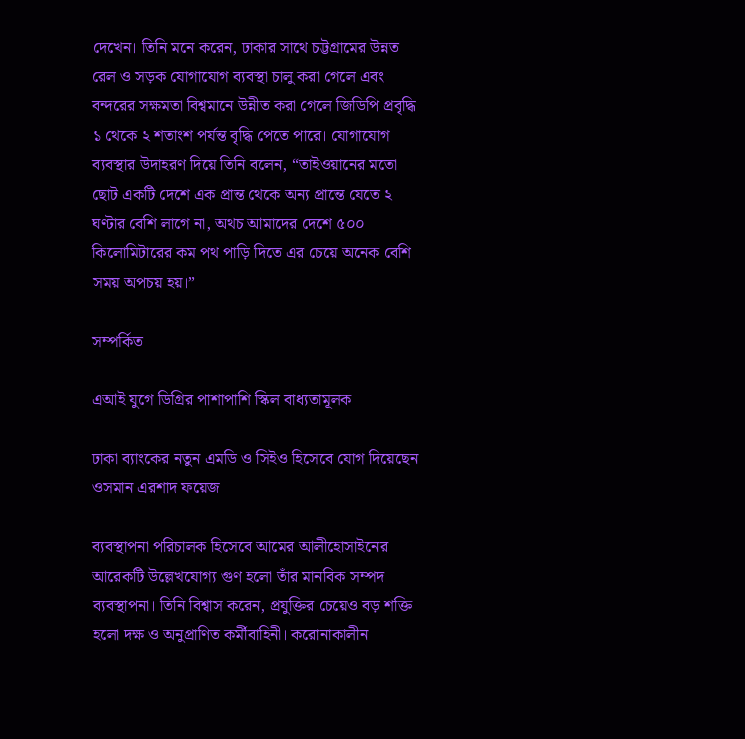দেখেন। তিনি মনে করেন, ঢাকার সাথে চট্টগ্রামের উন্নত রেল ও সড়ক যোগাযোগ ব্যবস্থা চালু করা গেলে এবং বন্দরের সক্ষমতা বিশ্বমানে উন্নীত করা গেলে জিডিপি প্রবৃদ্ধি ১ থেকে ২ শতাংশ পর্যন্ত বৃদ্ধি পেতে পারে। যোগাযোগ ব্যবস্থার উদাহরণ দিয়ে তিনি বলেন, “তাইওয়ানের মতো ছোট একটি দেশে এক প্রান্ত থেকে অন্য প্রান্তে যেতে ২ ঘণ্টার বেশি লাগে না, অথচ আমাদের দেশে ৫০০ কিলোমিটারের কম পথ পাড়ি দিতে এর চেয়ে অনেক বেশি সময় অপচয় হয়।”

সম্পর্কিত

এআই যুগে ডিগ্রির পাশাপাশি স্কিল বাধ্যতামূলক

ঢাকা ব্যাংকের নতুন এমডি ও সিইও হিসেবে যোগ দিয়েছেন ওসমান এরশাদ ফয়েজ

ব্যবস্থাপনা পরিচালক হিসেবে আমের আলীহোসাইনের আরেকটি উল্লেখযোগ্য গুণ হলো তাঁর মানবিক সম্পদ ব্যবস্থাপনা। তিনি বিশ্বাস করেন, প্রযুক্তির চেয়েও বড় শক্তি হলো দক্ষ ও অনুপ্রাণিত কর্মীবাহিনী। করোনাকালীন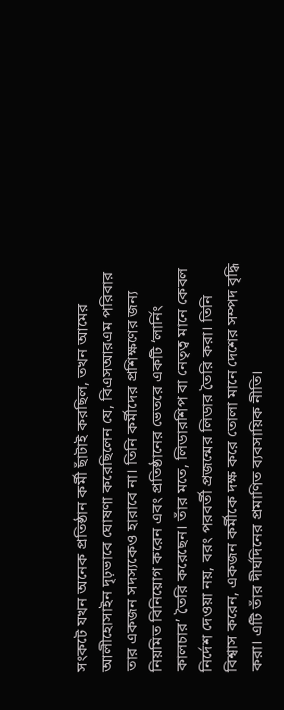সংকটে যখন অনেক প্রতিষ্ঠান কর্মী ছাঁটাই করছিল, তখন আমের আলীহোসাইন দৃঢ়ভাবে ঘোষণা করেছিলেন যে, বিএসআরএম পরিবার তার একজন সদস্যকেও হারাবে না। তিনি কর্মীদের প্রশিক্ষণের জন্য নিয়মিত বিনিয়োগ করেন এবং প্রতিষ্ঠানের ভেতরে একটি ‘লার্নিং কালচার’ তৈরি করেছেন। তাঁর মতে, লিডারশিপ বা নেতৃত্ব মানে কেবল নির্দেশ দেওয়া নয়, বরং পরবর্তী প্রজন্মের লিডার তৈরি করা। তিনি বিশ্বাস করেন, একজন কর্মীকে দক্ষ করে তোলা মানে দেশের সম্পদ বৃদ্ধি করা। এটি তাঁর দীর্ঘদিনের প্রমাণিত ব্যবসায়িক নীতি।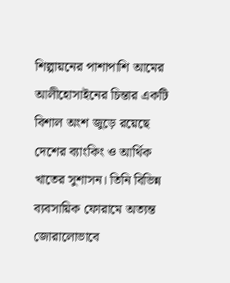শিল্পায়নের পাশাপাশি আমের আলীহোসাইনের চিন্তার একটি বিশাল অংশ জুড়ে রয়েছে দেশের ব্যাংকিং ও আর্থিক খাতের সুশাসন। তিনি বিভিন্ন ব্যবসায়িক ফোরামে অত্যন্ত জোরালোভাবে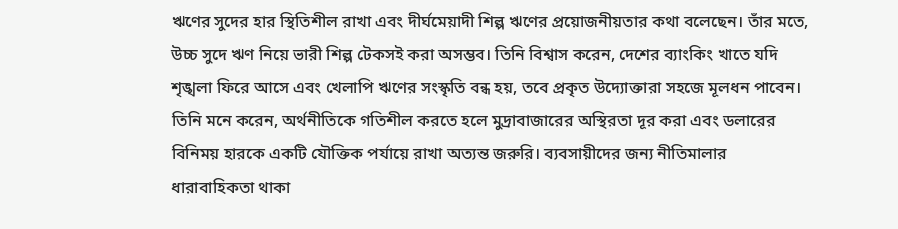ঋণের সুদের হার স্থিতিশীল রাখা এবং দীর্ঘমেয়াদী শিল্প ঋণের প্রয়োজনীয়তার কথা বলেছেন। তাঁর মতে, উচ্চ সুদে ঋণ নিয়ে ভারী শিল্প টেকসই করা অসম্ভব। তিনি বিশ্বাস করেন, দেশের ব্যাংকিং খাতে যদি শৃঙ্খলা ফিরে আসে এবং খেলাপি ঋণের সংস্কৃতি বন্ধ হয়, তবে প্রকৃত উদ্যোক্তারা সহজে মূলধন পাবেন। তিনি মনে করেন, অর্থনীতিকে গতিশীল করতে হলে মুদ্রাবাজারের অস্থিরতা দূর করা এবং ডলারের বিনিময় হারকে একটি যৌক্তিক পর্যায়ে রাখা অত্যন্ত জরুরি। ব্যবসায়ীদের জন্য নীতিমালার ধারাবাহিকতা থাকা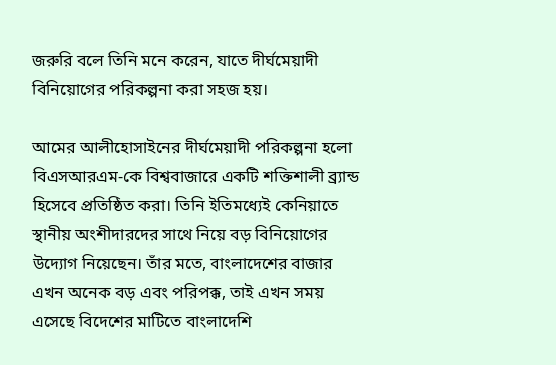জরুরি বলে তিনি মনে করেন, যাতে দীর্ঘমেয়াদী বিনিয়োগের পরিকল্পনা করা সহজ হয়।

আমের আলীহোসাইনের দীর্ঘমেয়াদী পরিকল্পনা হলো বিএসআরএম-কে বিশ্ববাজারে একটি শক্তিশালী ব্র্যান্ড হিসেবে প্রতিষ্ঠিত করা। তিনি ইতিমধ্যেই কেনিয়াতে স্থানীয় অংশীদারদের সাথে নিয়ে বড় বিনিয়োগের উদ্যোগ নিয়েছেন। তাঁর মতে, বাংলাদেশের বাজার এখন অনেক বড় এবং পরিপক্ক, তাই এখন সময় এসেছে বিদেশের মাটিতে বাংলাদেশি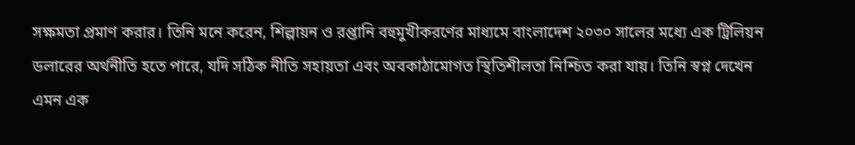সক্ষমতা প্রমাণ করার। তিনি মনে করেন, শিল্পায়ন ও রপ্তানি বহুমুখীকরণের মাধ্যমে বাংলাদেশ ২০৩০ সালের মধ্যে এক ট্রিলিয়ন ডলারের অর্থনীতি হতে পারে, যদি সঠিক নীতি সহায়তা এবং অবকাঠামোগত স্থিতিশীলতা নিশ্চিত করা যায়। তিনি স্বপ্ন দেখেন এমন এক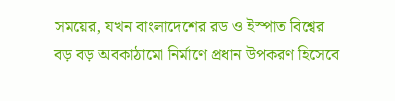সময়ের, যখন বাংলাদেশের রড ও ইস্পাত বিশ্বের বড় বড় অবকাঠামো নির্মাণে প্রধান উপকরণ হিসেবে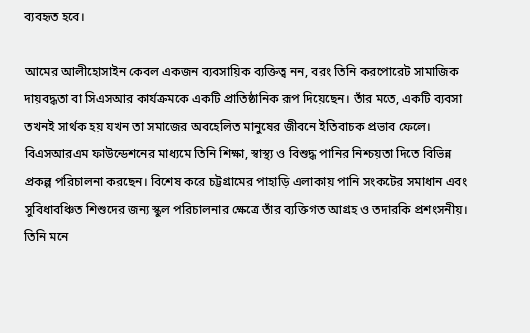ব্যবহৃত হবে।

আমের আলীহোসাইন কেবল একজন ব্যবসায়িক ব্যক্তিত্ব নন, বরং তিনি করপোরেট সামাজিক দায়বদ্ধতা বা সিএসআর কার্যক্রমকে একটি প্রাতিষ্ঠানিক রূপ দিয়েছেন। তাঁর মতে, একটি ব্যবসা তখনই সার্থক হয় যখন তা সমাজের অবহেলিত মানুষের জীবনে ইতিবাচক প্রভাব ফেলে। বিএসআরএম ফাউন্ডেশনের মাধ্যমে তিনি শিক্ষা, স্বাস্থ্য ও বিশুদ্ধ পানির নিশ্চয়তা দিতে বিভিন্ন প্রকল্প পরিচালনা করছেন। বিশেষ করে চট্টগ্রামের পাহাড়ি এলাকায় পানি সংকটের সমাধান এবং সুবিধাবঞ্চিত শিশুদের জন্য স্কুল পরিচালনার ক্ষেত্রে তাঁর ব্যক্তিগত আগ্রহ ও তদারকি প্রশংসনীয়। তিনি মনে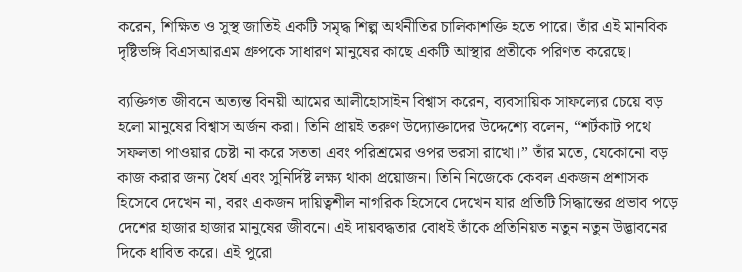করেন, শিক্ষিত ও সুস্থ জাতিই একটি সমৃদ্ধ শিল্প অর্থনীতির চালিকাশক্তি হতে পারে। তাঁর এই মানবিক দৃষ্টিভঙ্গি বিএসআরএম গ্রুপকে সাধারণ মানুষের কাছে একটি আস্থার প্রতীকে পরিণত করেছে।

ব্যক্তিগত জীবনে অত্যন্ত বিনয়ী আমের আলীহোসাইন বিশ্বাস করেন, ব্যবসায়িক সাফল্যের চেয়ে বড় হলো মানুষের বিশ্বাস অর্জন করা। তিনি প্রায়ই তরুণ উদ্যোক্তাদের উদ্দেশ্যে বলেন, “শর্টকাট পথে সফলতা পাওয়ার চেষ্টা না করে সততা এবং পরিশ্রমের ওপর ভরসা রাখো।” তাঁর মতে, যেকোনো বড় কাজ করার জন্য ধৈর্য এবং সুনির্দিষ্ট লক্ষ্য থাকা প্রয়োজন। তিনি নিজেকে কেবল একজন প্রশাসক হিসেবে দেখেন না, বরং একজন দায়িত্বশীল নাগরিক হিসেবে দেখেন যার প্রতিটি সিদ্ধান্তের প্রভাব পড়ে দেশের হাজার হাজার মানুষের জীবনে। এই দায়বদ্ধতার বোধই তাঁকে প্রতিনিয়ত নতুন নতুন উদ্ভাবনের দিকে ধাবিত করে। এই পুরো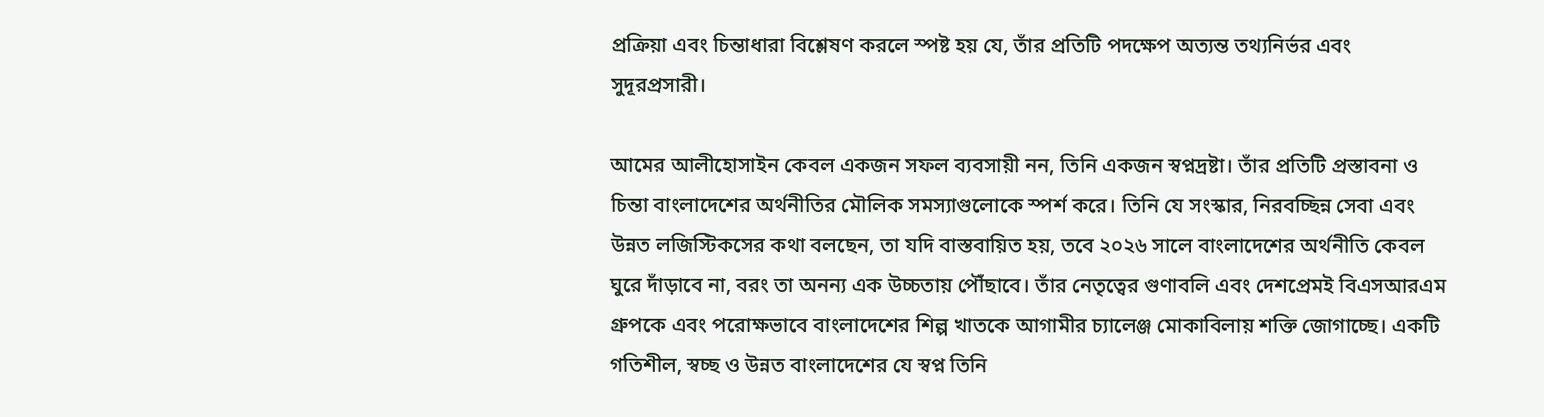প্রক্রিয়া এবং চিন্তাধারা বিশ্লেষণ করলে স্পষ্ট হয় যে, তাঁর প্রতিটি পদক্ষেপ অত্যন্ত তথ্যনির্ভর এবং সুদূরপ্রসারী।

আমের আলীহোসাইন কেবল একজন সফল ব্যবসায়ী নন, তিনি একজন স্বপ্নদ্রষ্টা। তাঁর প্রতিটি প্রস্তাবনা ও চিন্তা বাংলাদেশের অর্থনীতির মৌলিক সমস্যাগুলোকে স্পর্শ করে। তিনি যে সংস্কার, নিরবচ্ছিন্ন সেবা এবং উন্নত লজিস্টিকসের কথা বলছেন, তা যদি বাস্তবায়িত হয়, তবে ২০২৬ সালে বাংলাদেশের অর্থনীতি কেবল ঘুরে দাঁড়াবে না, বরং তা অনন্য এক উচ্চতায় পৌঁছাবে। তাঁর নেতৃত্বের গুণাবলি এবং দেশপ্রেমই বিএসআরএম গ্রুপকে এবং পরোক্ষভাবে বাংলাদেশের শিল্প খাতকে আগামীর চ্যালেঞ্জ মোকাবিলায় শক্তি জোগাচ্ছে। একটি গতিশীল, স্বচ্ছ ও উন্নত বাংলাদেশের যে স্বপ্ন তিনি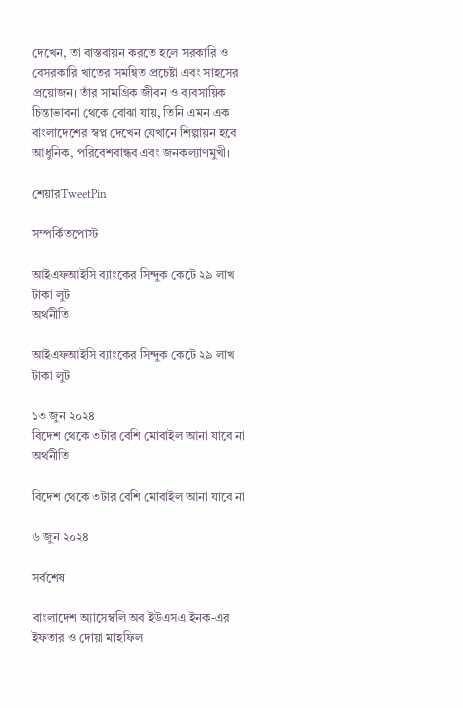দেখেন, তা বাস্তবায়ন করতে হলে সরকারি ও বেসরকারি খাতের সমন্বিত প্রচেষ্টা এবং সাহসের প্রয়োজন। তাঁর সামগ্রিক জীবন ও ব্যবসায়িক চিন্তাভাবনা থেকে বোঝা যায়, তিনি এমন এক বাংলাদেশের স্বপ্ন দেখেন যেখানে শিল্পায়ন হবে আধুনিক, পরিবেশবান্ধব এবং জনকল্যাণমুখী।

শেয়ারTweetPin

সম্পর্কিতপোস্ট

আইএফআইসি ব্যাংকের সিন্দুক কেটে ২৯ লাখ টাকা লুট
অর্থনীতি

আইএফআইসি ব্যাংকের সিন্দুক কেটে ২৯ লাখ টাকা লুট

১৩ জুন ২০২৪
বিদেশ থেকে ৩টার বেশি মোবাইল আনা যাবে না
অর্থনীতি

বিদেশ থেকে ৩টার বেশি মোবাইল আনা যাবে না

৬ জুন ২০২৪

সর্বশেষ

বাংলাদেশ অ্যাসেম্বলি অব ইউএসএ ইনক-এর ইফতার ও দোয়া মাহফিল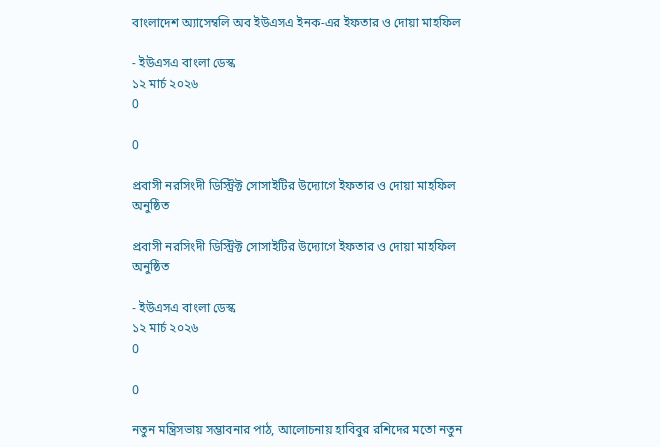বাংলাদেশ অ্যাসেম্বলি অব ইউএসএ ইনক-এর ইফতার ও দোয়া মাহফিল

- ইউএসএ বাংলা ডেস্ক
১২ মার্চ ২০২৬
0

0

প্রবাসী নরসিংদী ডিস্ট্রিক্ট সোসাইটির উদ্যোগে ইফতার ও দোয়া মাহফিল অনুষ্ঠিত

প্রবাসী নরসিংদী ডিস্ট্রিক্ট সোসাইটির উদ্যোগে ইফতার ও দোয়া মাহফিল অনুষ্ঠিত

- ইউএসএ বাংলা ডেস্ক
১২ মার্চ ২০২৬
0

0

নতুন মন্ত্রিসভায় সম্ভাবনার পাঠ, আলোচনায় হাবিবুর রশিদের মতো নতুন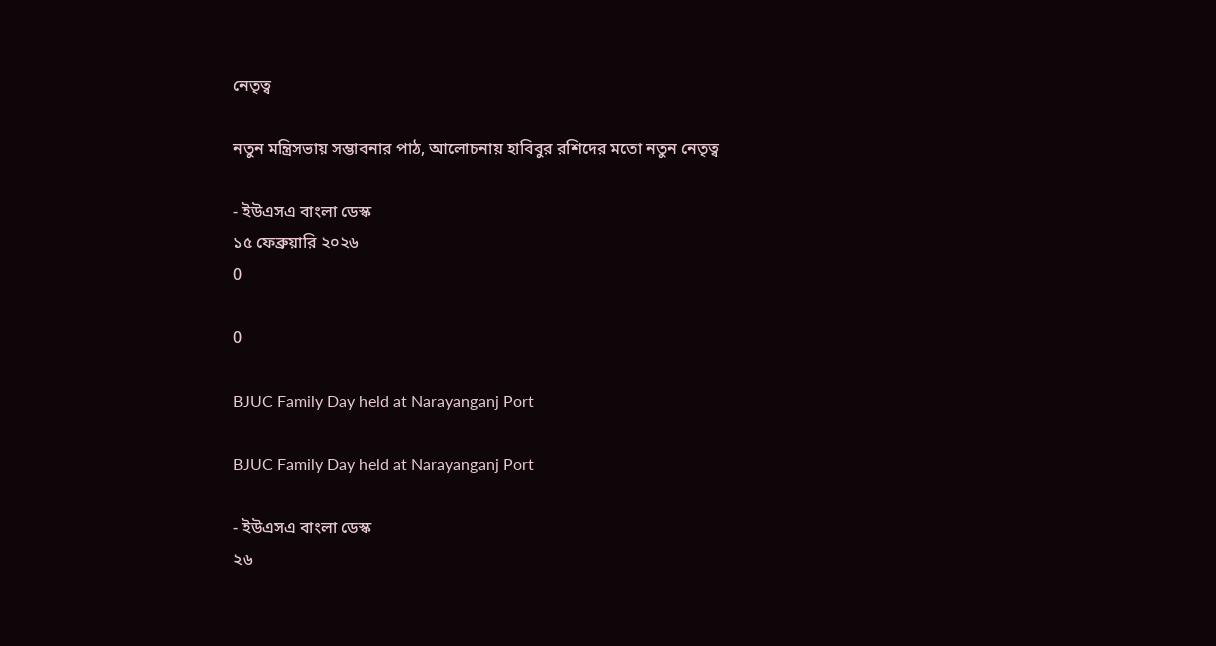নেতৃত্ব

নতুন মন্ত্রিসভায় সম্ভাবনার পাঠ, আলোচনায় হাবিবুর রশিদের মতো নতুন নেতৃত্ব

- ইউএসএ বাংলা ডেস্ক
১৫ ফেব্রুয়ারি ২০২৬
0

0

BJUC Family Day held at Narayanganj Port

BJUC Family Day held at Narayanganj Port

- ইউএসএ বাংলা ডেস্ক
২৬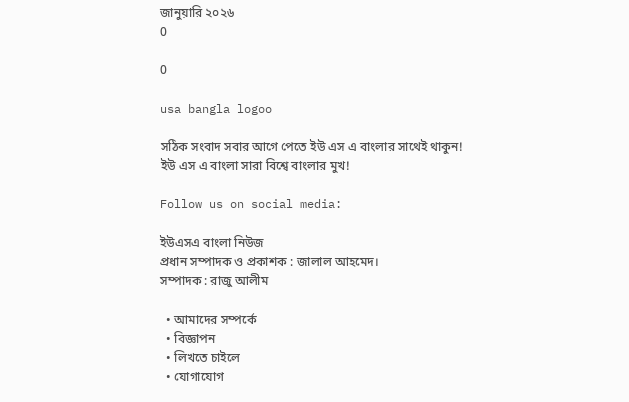জানুয়ারি ২০২৬
0

0

usa bangla logoo

সঠিক সংবাদ সবার আগে পেতে ইউ এস এ বাংলার সাথেই থাকুন!
ইউ এস এ বাংলা সারা বিশ্বে বাংলার মুখ!

Follow us on social media:

ইউএসএ বাংলা নিউজ
প্রধান সম্পাদক ও প্রকাশক : জালাল আহমেদ।
সম্পাদক : রাজু আলীম

  • আমাদের সম্পর্কে
  • বিজ্ঞাপন
  • লিখতে চাইলে
  • যোগাযোগ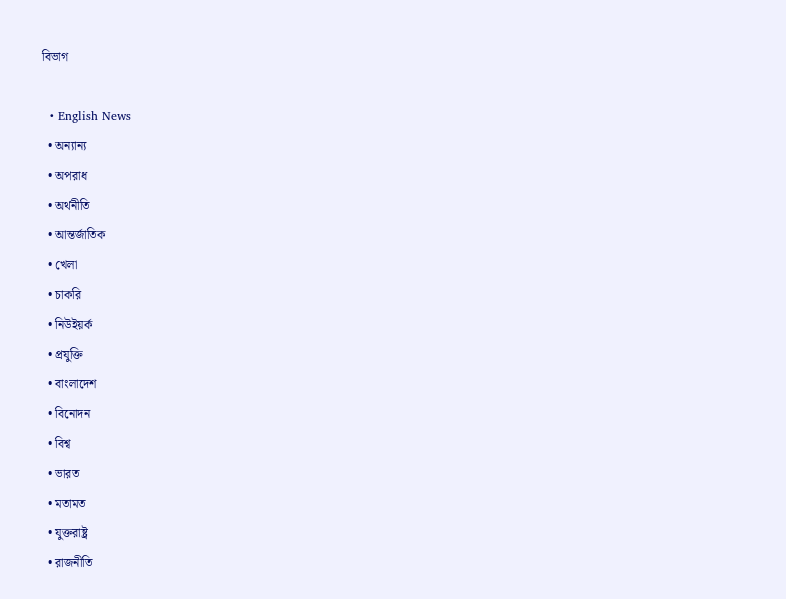বিভাগ

  • English News
  • অন্যান্য
  • অপরাধ
  • অর্থনীতি
  • আন্তর্জাতিক
  • খেলা
  • চাকরি
  • নিউইয়র্ক
  • প্রযুক্তি
  • বাংলাদেশ
  • বিনোদন
  • বিশ্ব
  • ভারত
  • মতামত
  • যুক্তরাষ্ট্র
  • রাজনীতি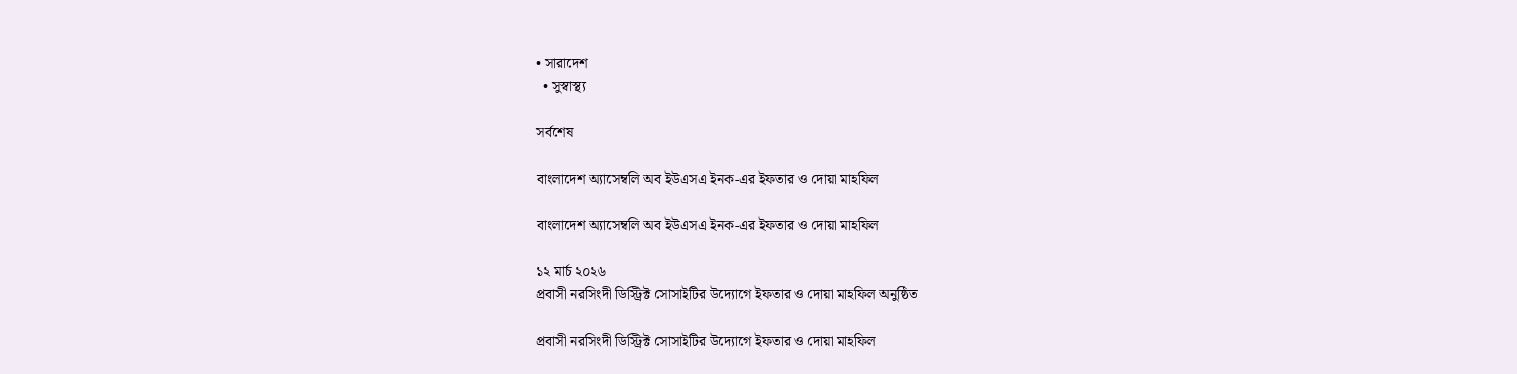• সারাদেশ
  • সুস্বাস্থ্য

সর্বশেষ

বাংলাদেশ অ্যাসেম্বলি অব ইউএসএ ইনক-এর ইফতার ও দোয়া মাহফিল

বাংলাদেশ অ্যাসেম্বলি অব ইউএসএ ইনক-এর ইফতার ও দোয়া মাহফিল

১২ মার্চ ২০২৬
প্রবাসী নরসিংদী ডিস্ট্রিক্ট সোসাইটির উদ্যোগে ইফতার ও দোয়া মাহফিল অনুষ্ঠিত

প্রবাসী নরসিংদী ডিস্ট্রিক্ট সোসাইটির উদ্যোগে ইফতার ও দোয়া মাহফিল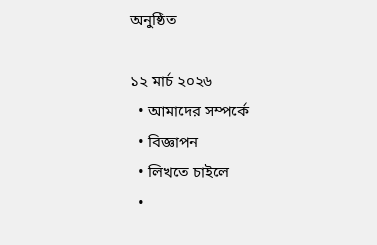অনুষ্ঠিত

১২ মার্চ ২০২৬
  • আমাদের সম্পর্কে
  • বিজ্ঞাপন
  • লিখতে চাইলে
  •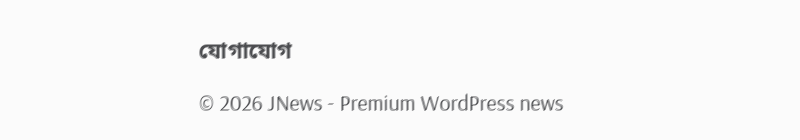যোগাযোগ

© 2026 JNews - Premium WordPress news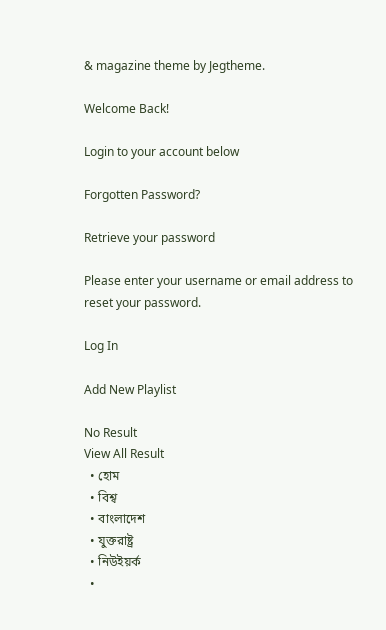& magazine theme by Jegtheme.

Welcome Back!

Login to your account below

Forgotten Password?

Retrieve your password

Please enter your username or email address to reset your password.

Log In

Add New Playlist

No Result
View All Result
  • হোম
  • বিশ্ব
  • বাংলাদেশ
  • যুক্তরাষ্ট্র
  • নিউইয়র্ক
  •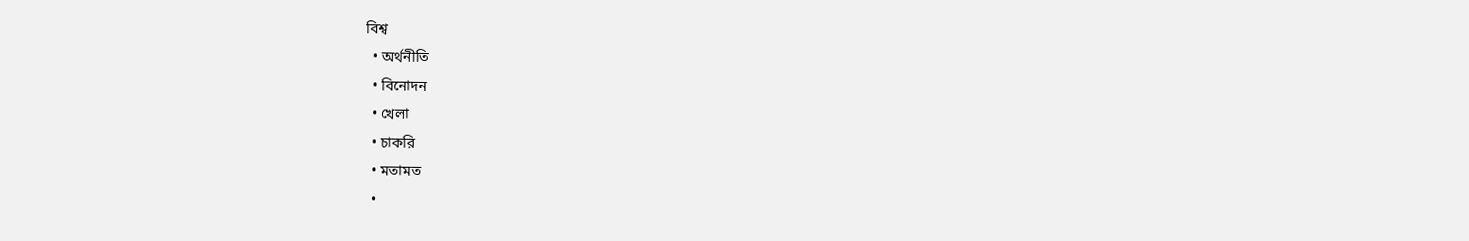বিশ্ব
  • অর্থনীতি
  • বিনোদন
  • খেলা
  • চাকরি
  • মতামত
  •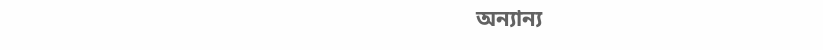অন্যান্য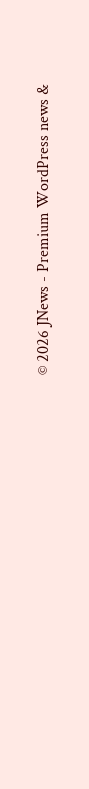© 2026 JNews - Premium WordPress news &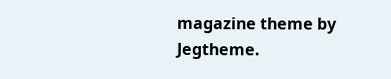magazine theme by Jegtheme.